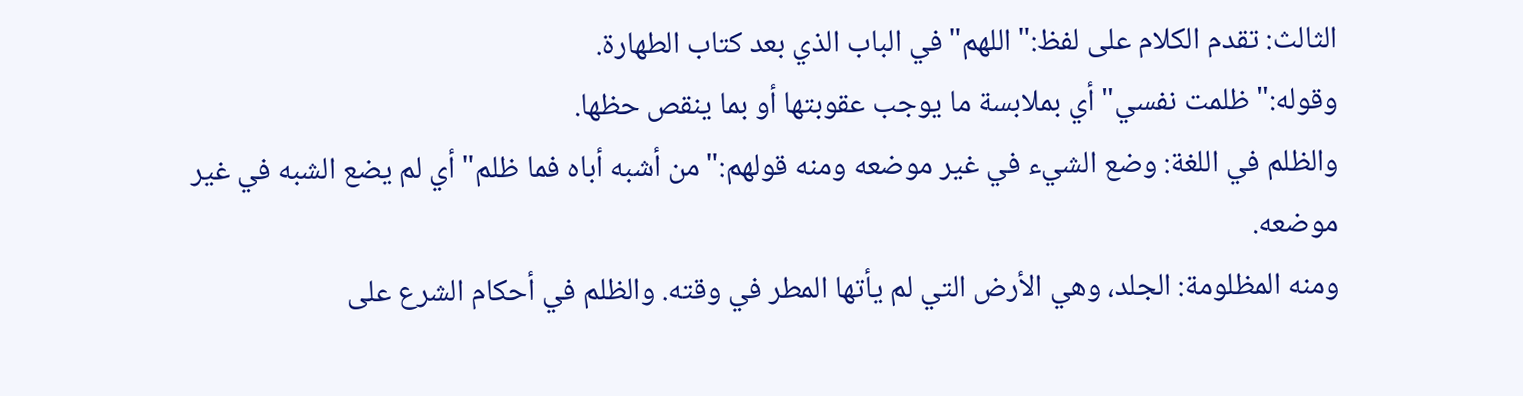الثالث: تقدم الكلام على لفظ:"اللهم"في الباب الذي بعد كتاب الطهارة.
وقوله:"ظلمت نفسي"أي بملابسة ما يوجب عقوبتها أو بما ينقص حظها.
والظلم في اللغة: وضع الشيء في غير موضعه ومنه قولهم:"من أشبه أباه فما ظلم"أي لم يضع الشبه في غير موضعه.
ومنه المظلومة: الجلد، وهي الأرض التي لم يأتها المطر في وقته. والظلم في أحكام الشرع على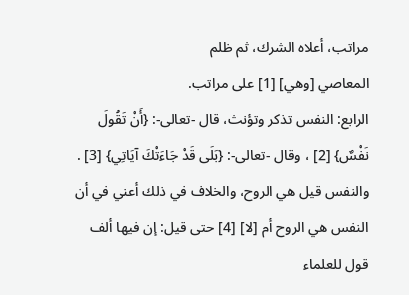مراتب، أعلاه الشرك، ثم ظلم
المعاصي [وهي] [1] على مراتب.
الرابع: النفس تذكر وتؤنث، قال -تعالى-: {أَنْ تَقُولَ نَفْسٌ} [2] ، وقال -تعالى-: {بَلَى قَدْ جَاءَتْكَ آيَاتِي} [3] . والنفس قيل هي الروح، والخلاف في ذلك أعني في أن النفس هي الروح أم [لا] [4] حتى قيل: إن فيها ألف قول للعلماء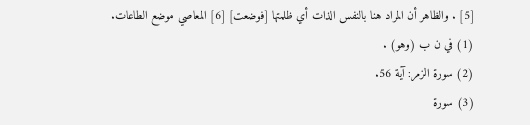[5] . والظاهر أن المراد هنا بالنفس الذات أي ظلمتها [فوضعت] [6] المعاصي موضع الطاعات.
(1) في ن ب (وهو) .
(2) سورة الزمر: آية 56.
(3) سورة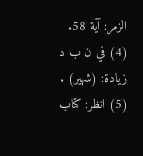الزمر: آية 58.
(4) في ن ب د زيادة: (شهير) .
(5) انظر: كتاب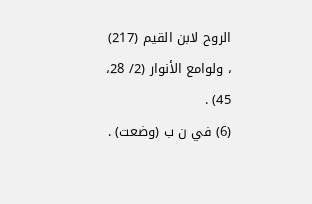الروح لابن القيم (217) ، ولوامع الأنوار (2/ 28، 45) .
(6) في ن ب (وضعت) .